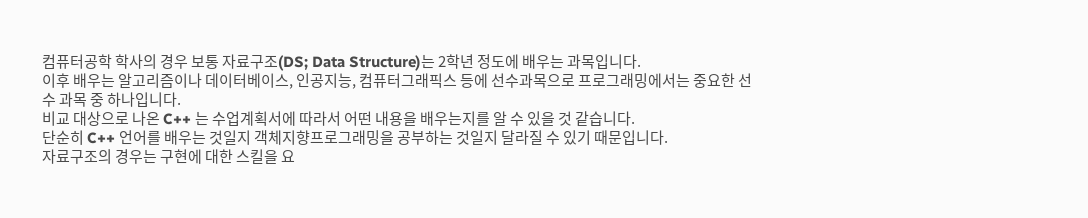컴퓨터공학 학사의 경우 보통 자료구조(DS; Data Structure)는 2학년 정도에 배우는 과목입니다.
이후 배우는 알고리즘이나 데이터베이스, 인공지능, 컴퓨터그래픽스 등에 선수과목으로 프로그래밍에서는 중요한 선수 과목 중 하나입니다.
비교 대상으로 나온 C++ 는 수업계획서에 따라서 어떤 내용을 배우는지를 알 수 있을 것 같습니다.
단순히 C++ 언어를 배우는 것일지 객체지향프로그래밍을 공부하는 것일지 달라질 수 있기 때문입니다.
자료구조의 경우는 구현에 대한 스킬을 요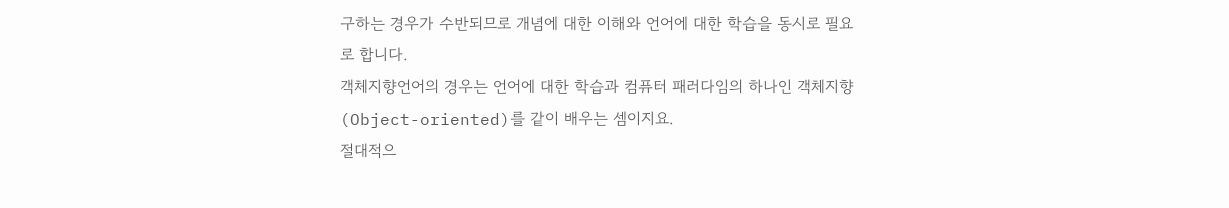구하는 경우가 수반되므로 개념에 대한 이해와 언어에 대한 학습을 동시로 필요로 합니다.
객체지향언어의 경우는 언어에 대한 학습과 컴퓨터 패러다임의 하나인 객체지향(Object-oriented)를 같이 배우는 셈이지요.
절대적으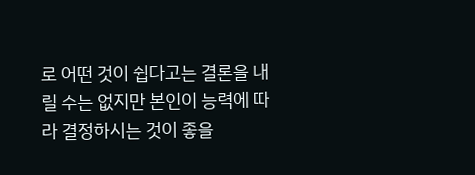로 어떤 것이 쉽다고는 결론을 내릴 수는 없지만 본인이 능력에 따라 결정하시는 것이 좋을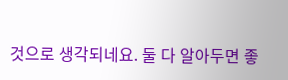것으로 생각되네요. 둘 다 알아두면 좋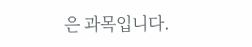은 과목입니다.